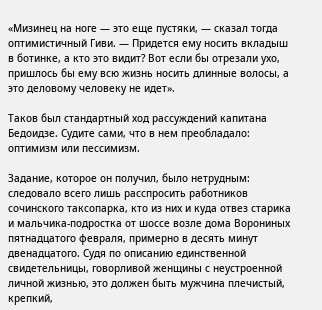«Мизинец на ноге — это еще пустяки, — сказал тогда оптимистичный Гиви. — Придется ему носить вкладыш в ботинке, а кто это видит? Вот если бы отрезали ухо, пришлось бы ему всю жизнь носить длинные волосы, а это деловому человеку не идет».

Таков был стандартный ход рассуждений капитана Бедоидзе. Судите сами, что в нем преобладало: оптимизм или пессимизм.

Задание, которое он получил, было нетрудным: следовало всего лишь расспросить работников сочинского таксопарка, кто из них и куда отвез старика и мальчика-подростка от шоссе возле дома Ворониных пятнадцатого февраля, примерно в десять минут двенадцатого. Судя по описанию единственной свидетельницы, говорливой женщины с неустроенной личной жизнью, это должен быть мужчина плечистый, крепкий,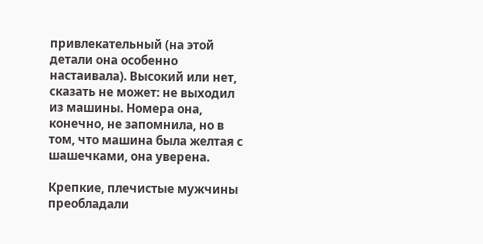привлекательный (на этой детали она особенно настаивала). Высокий или нет, сказать не может: не выходил из машины. Номера она, конечно, не запомнила, но в том, что машина была желтая с шашечками, она уверена.

Крепкие, плечистые мужчины преобладали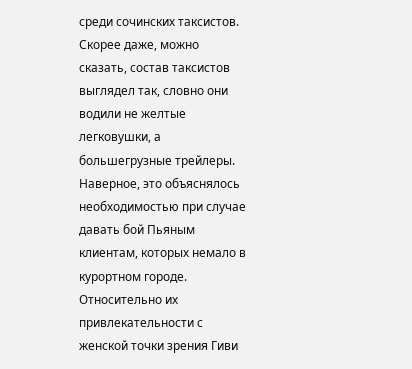среди сочинских таксистов. Скорее даже, можно сказать, состав таксистов выглядел так, словно они водили не желтые легковушки, а большегрузные трейлеры. Наверное, это объяснялось необходимостью при случае давать бой Пьяным клиентам, которых немало в курортном городе. Относительно их привлекательности с женской точки зрения Гиви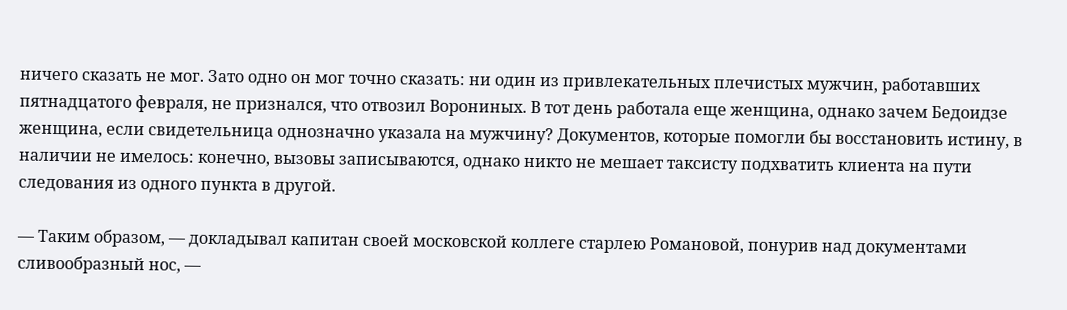ничего сказать не мог. Зато одно он мог точно сказать: ни один из привлекательных плечистых мужчин, работавших пятнадцатого февраля, не признался, что отвозил Ворониных. В тот день работала еще женщина, однако зачем Бедоидзе женщина, если свидетельница однозначно указала на мужчину? Документов, которые помогли бы восстановить истину, в наличии не имелось: конечно, вызовы записываются, однако никто не мешает таксисту подхватить клиента на пути следования из одного пункта в другой.

— Таким образом, — докладывал капитан своей московской коллеге старлею Романовой, понурив над документами сливообразный нос, —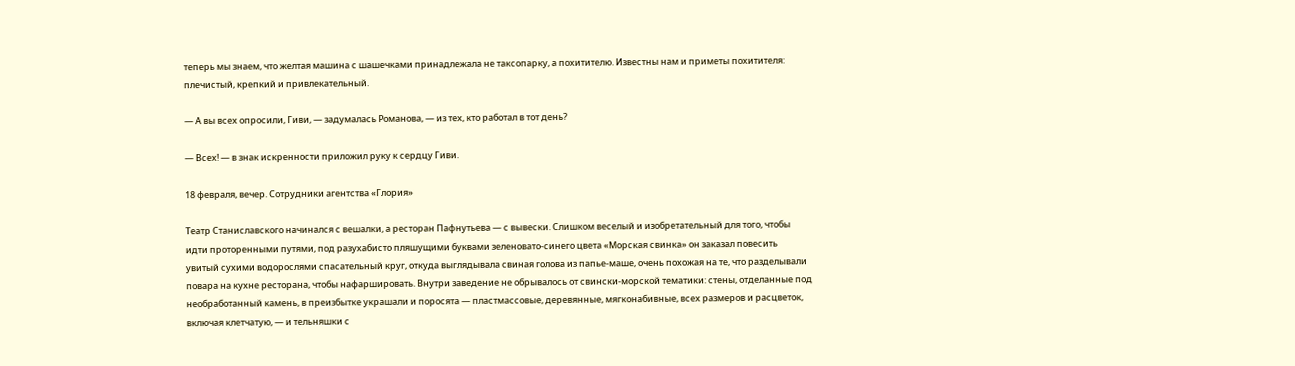теперь мы знаем, что желтая машина с шашечками принадлежала не таксопарку, а похитителю. Известны нам и приметы похитителя: плечистый, крепкий и привлекательный.

— А вы всех опросили, Гиви, — задумалась Романова, — из тех, кто работал в тот день?

— Всех! — в знак искренности приложил руку к сердцу Гиви.

18 февраля, вечер. Сотрудники агентства «Глория»

Театр Станиславского начинался с вешалки, а ресторан Пафнутьева — с вывески. Слишком веселый и изобретательный для того, чтобы идти проторенными путями, под разухабисто пляшущими буквами зеленовато-синего цвета «Морская свинка» он заказал повесить увитый сухими водорослями спасательный круг, откуда выглядывала свиная голова из папье-маше, очень похожая на те, что разделывали повара на кухне ресторана, чтобы нафаршировать. Внутри заведение не обрывалось от свински-морской тематики: стены, отделанные под необработанный камень, в преизбытке украшали и поросята — пластмассовые, деревянные, мягконабивные, всех размеров и расцветок, включая клетчатую, — и тельняшки с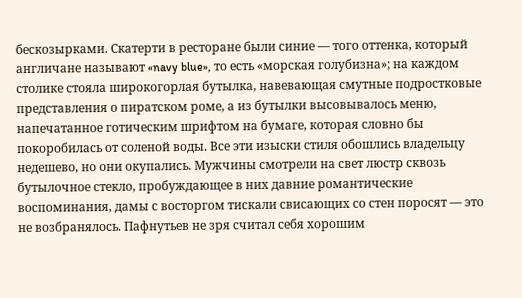бескозырками. Скатерти в ресторане были синие — того оттенка, который англичане называют «navy blue», то есть «морская голубизна»; на каждом столике стояла широкогорлая бутылка, навевающая смутные подростковые представления о пиратском роме, а из бутылки высовывалось меню, напечатанное готическим шрифтом на бумаге, которая словно бы покоробилась от соленой воды. Все эти изыски стиля обошлись владельцу недешево, но они окупались. Мужчины смотрели на свет люстр сквозь бутылочное стекло, пробуждающее в них давние романтические воспоминания, дамы с восторгом тискали свисающих со стен поросят — это не возбранялось. Пафнутьев не зря считал себя хорошим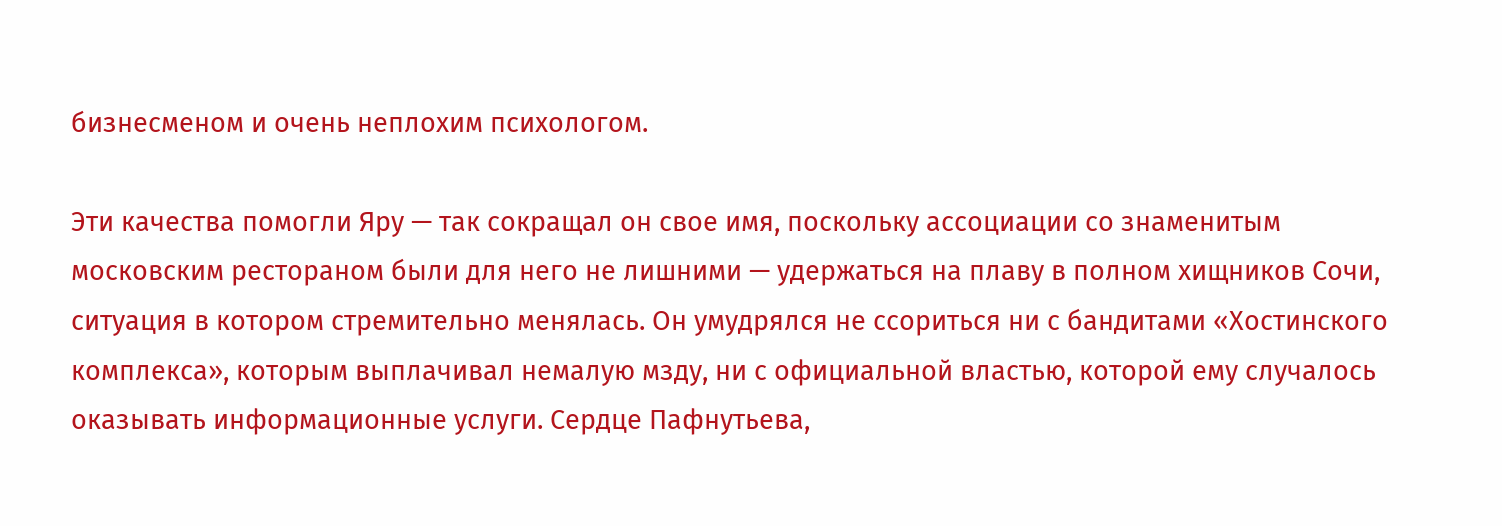бизнесменом и очень неплохим психологом.

Эти качества помогли Яру — так сокращал он свое имя, поскольку ассоциации со знаменитым московским рестораном были для него не лишними — удержаться на плаву в полном хищников Сочи, ситуация в котором стремительно менялась. Он умудрялся не ссориться ни с бандитами «Хостинского комплекса», которым выплачивал немалую мзду, ни с официальной властью, которой ему случалось оказывать информационные услуги. Сердце Пафнутьева,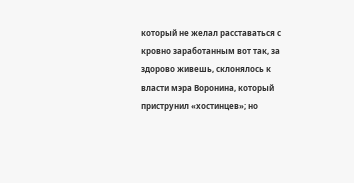который не желал расставаться с кровно заработанным вот так, за здорово живешь, склонялось к власти мэра Воронина, который приструнил «хостинцев»; но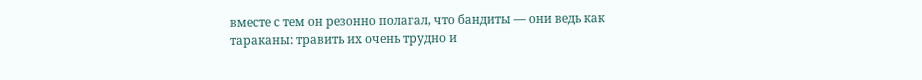вместе с тем он резонно полагал, что бандиты — они ведь как тараканы: травить их очень трудно и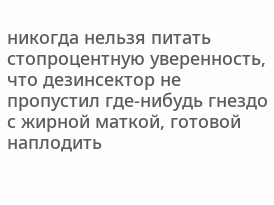никогда нельзя питать стопроцентную уверенность, что дезинсектор не пропустил где-нибудь гнездо с жирной маткой, готовой наплодить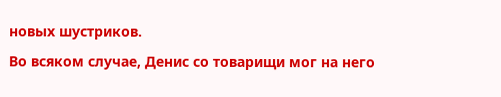новых шустриков.

Во всяком случае, Денис со товарищи мог на него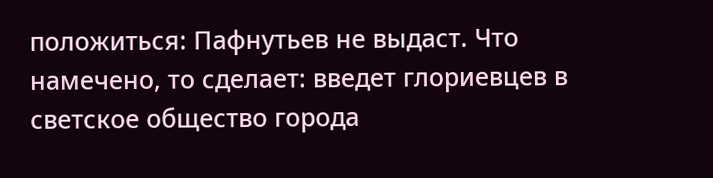положиться: Пафнутьев не выдаст. Что намечено, то сделает: введет глориевцев в светское общество города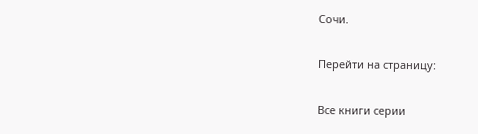Сочи.

Перейти на страницу:

Все книги серии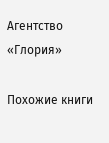Агентство «Глория»

Похожие книги